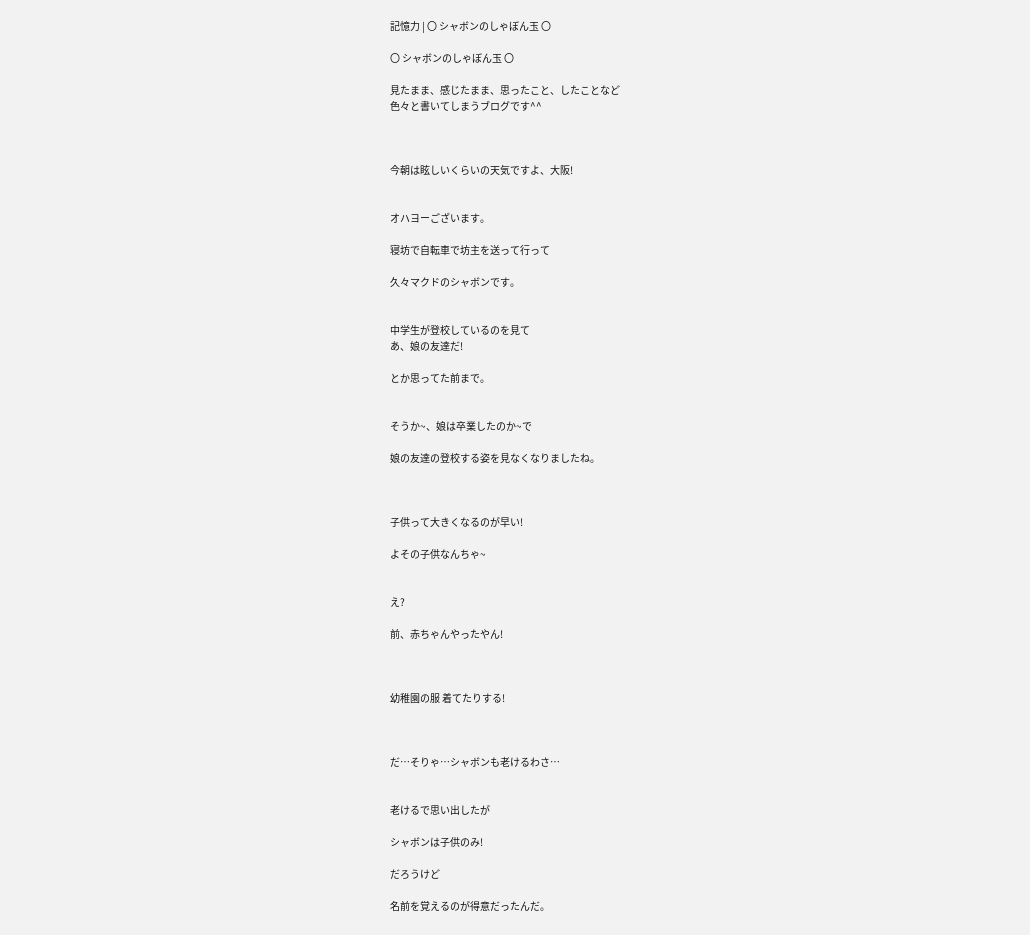記憶力 | 〇 シャボンのしゃぼん玉 〇

〇 シャボンのしゃぼん玉 〇

見たまま、感じたまま、思ったこと、したことなど
色々と書いてしまうブログです^^



今朝は眩しいくらいの天気ですよ、大阪!


オハヨーございます。

寝坊で自転車で坊主を送って行って

久々マクドのシャボンです。


中学生が登校しているのを見て
あ、娘の友達だ!

とか思ってた前まで。


そうか~、娘は卒業したのか~で

娘の友達の登校する姿を見なくなりましたね。



子供って大きくなるのが早い!

よその子供なんちゃ~


え?

前、赤ちゃんやったやん!



幼稚園の服 着てたりする!



だ…そりゃ…シャボンも老けるわさ…


老けるで思い出したが

シャボンは子供のみ!

だろうけど

名前を覚えるのが得意だったんだ。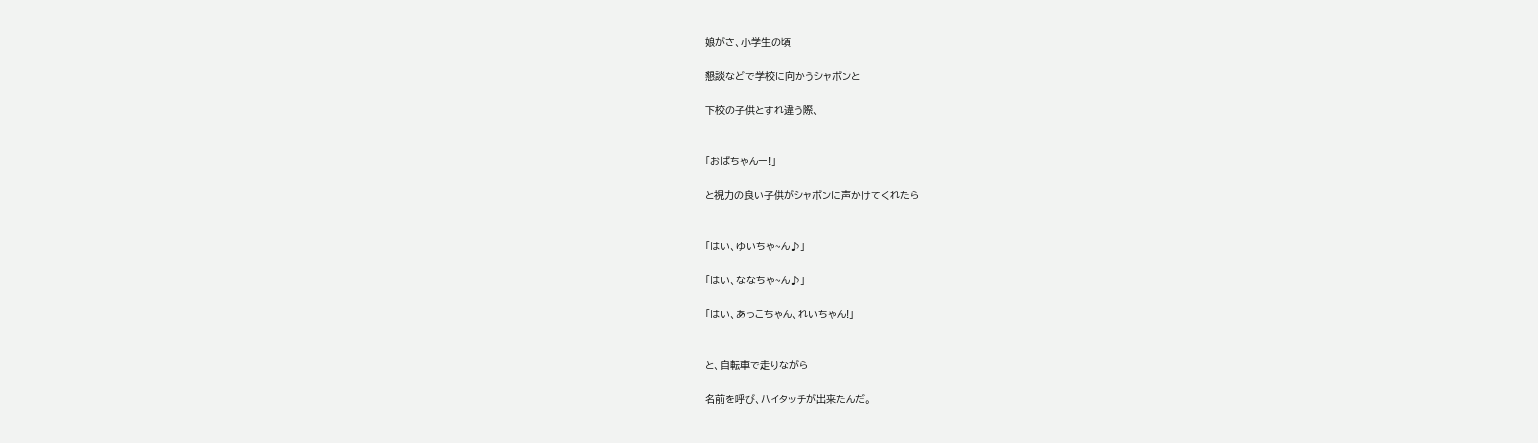娘がさ、小学生の頃

懇談などで学校に向かうシャボンと

下校の子供とすれ違う際、


「おばちゃんー!」

と視力の良い子供がシャボンに声かけてくれたら


「はい、ゆいちゃ~ん♪」

「はい、ななちゃ~ん♪」

「はい、あっこちゃん、れいちゃん!」


と、自転車で走りながら

名前を呼び、ハイタッチが出来たんだ。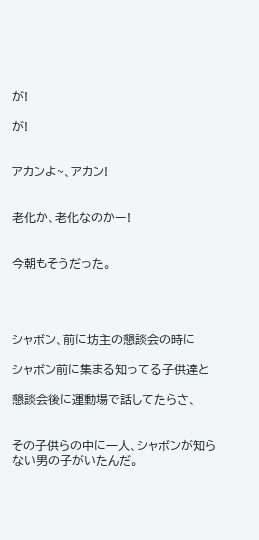が!

が!


アカンよ~、アカン!


老化か、老化なのかー!


今朝もそうだった。




シャボン、前に坊主の懇談会の時に

シャボン前に集まる知ってる子供達と

懇談会後に運動場で話してたらさ、


その子供らの中に一人、シャボンが知らない男の子がいたんだ。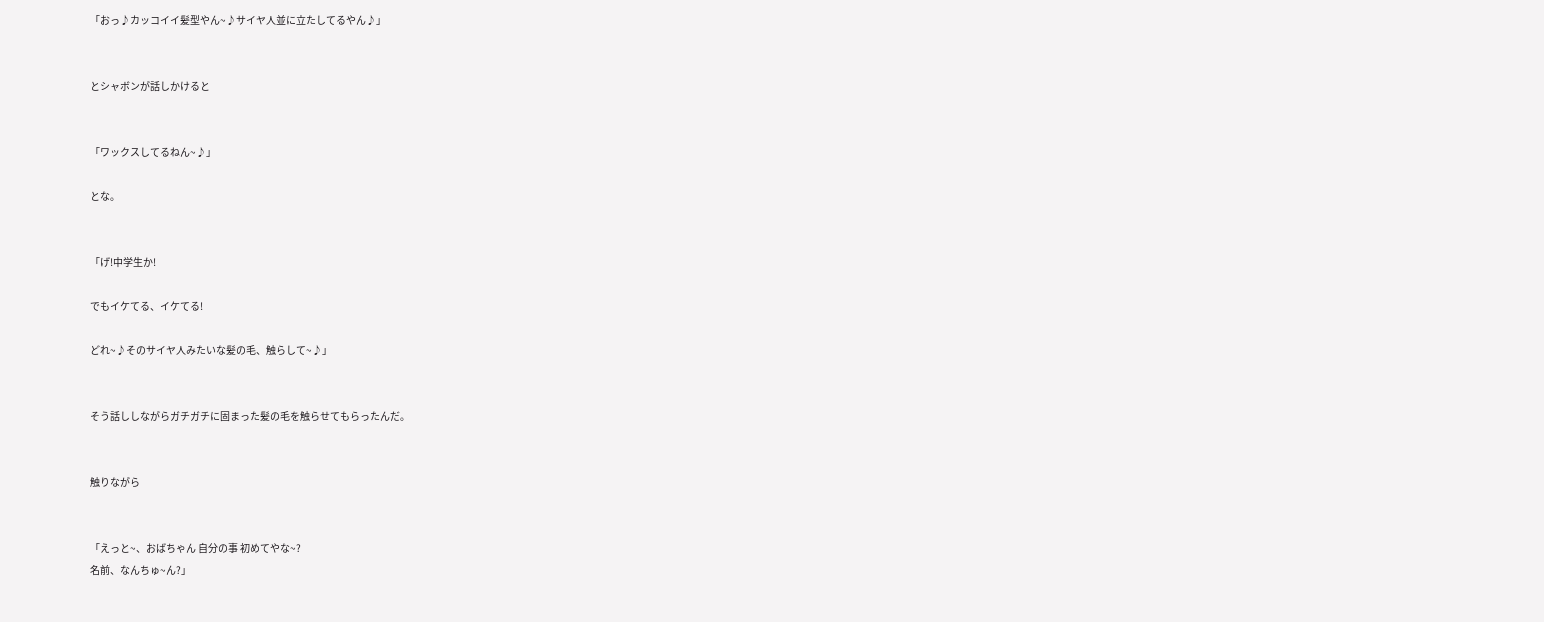「おっ♪カッコイイ髪型やん~♪サイヤ人並に立たしてるやん♪」


とシャボンが話しかけると


「ワックスしてるねん~♪」

とな。


「げ!中学生か!

でもイケてる、イケてる!

どれ~♪そのサイヤ人みたいな髪の毛、触らして~♪」


そう話ししながらガチガチに固まった髪の毛を触らせてもらったんだ。


触りながら


「えっと~、おばちゃん 自分の事 初めてやな~?
名前、なんちゅ~ん?」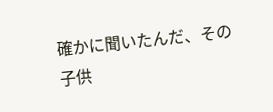確かに聞いたんだ、その子供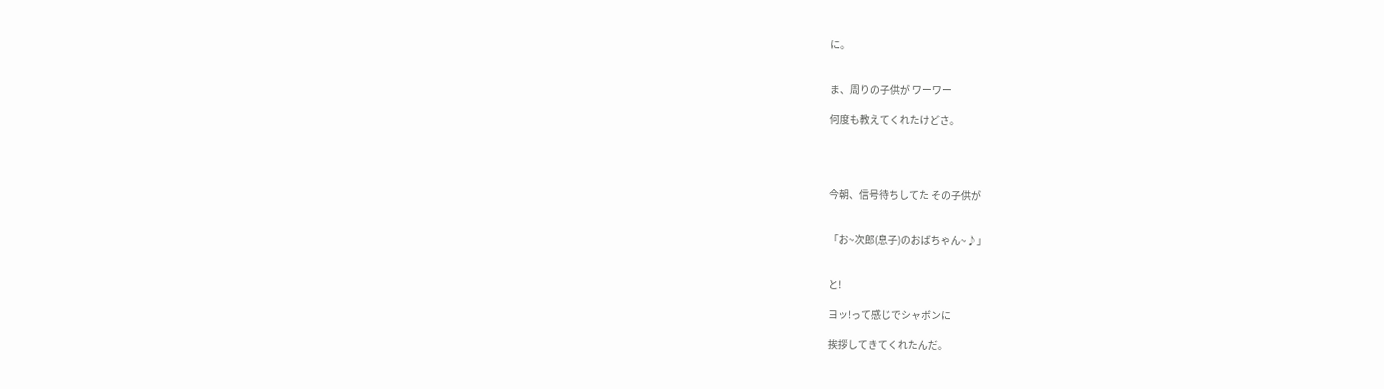に。


ま、周りの子供が ワーワー

何度も教えてくれたけどさ。




今朝、信号待ちしてた その子供が


「お~次郎(息子)のおばちゃん~♪」


と!

ヨッ!って感じでシャボンに

挨拶してきてくれたんだ。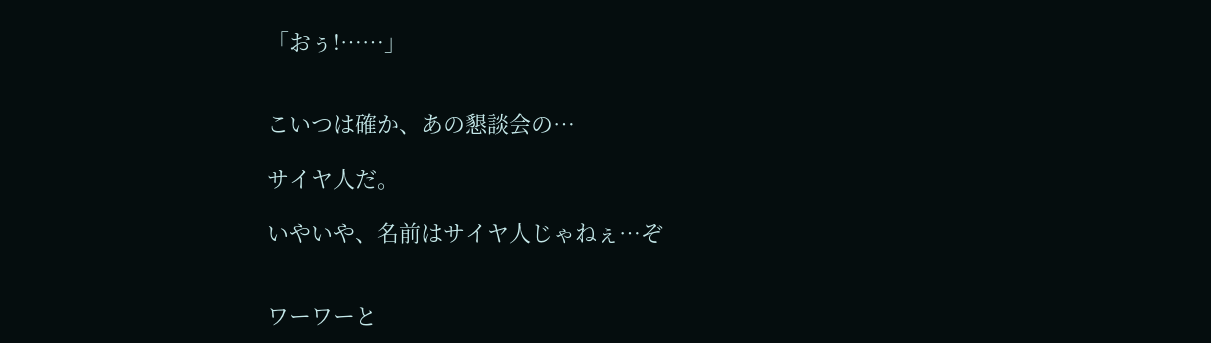「おぅ!……」


こいつは確か、あの懇談会の…

サイヤ人だ。

いやいや、名前はサイヤ人じゃねぇ…ぞ


ワーワーと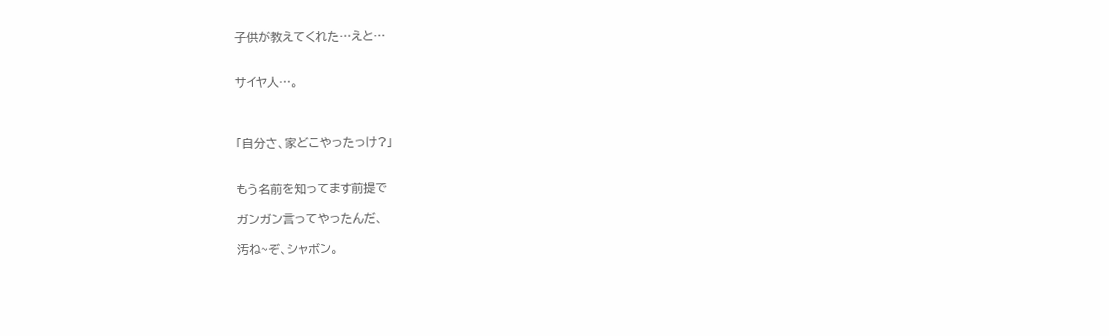子供が教えてくれた…えと…


サイヤ人…。



「自分さ、家どこやったっけ?」


もう名前を知ってます前提で

ガンガン言ってやったんだ、

汚ね~ぞ、シャボン。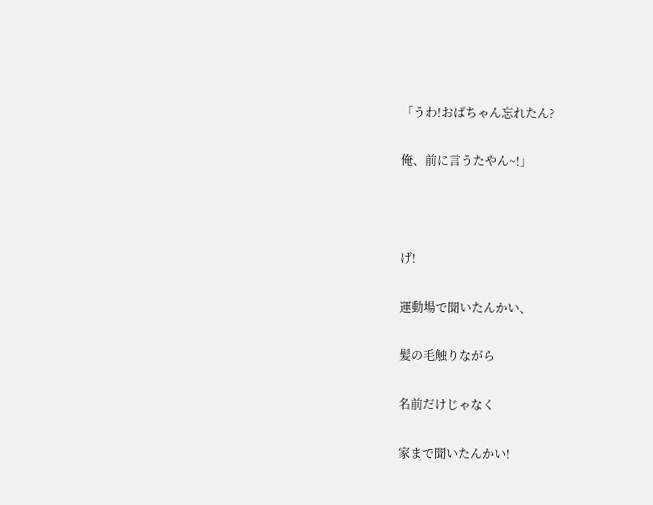「うわ!おばちゃん忘れたん?

俺、前に言うたやん~!」



げ!

運動場で聞いたんかい、

髪の毛触りながら

名前だけじゃなく

家まで聞いたんかい!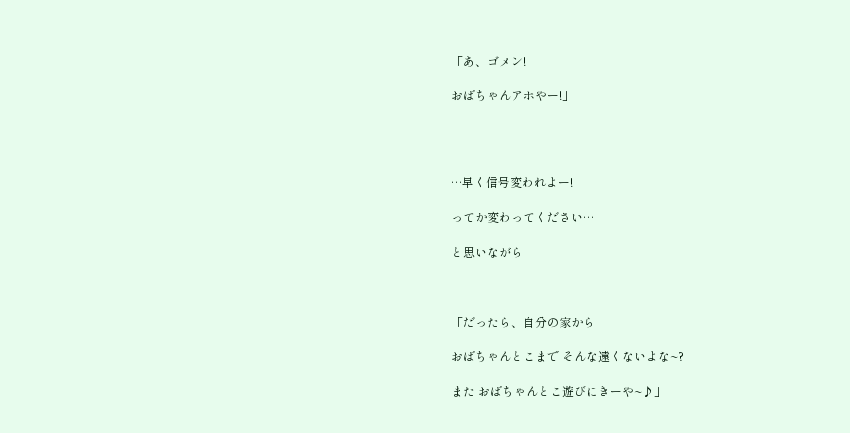「あ、ゴメン!

おばちゃんアホやー!」




…早く信号変われよー!

ってか変わってください…

と思いながら



「だったら、自分の家から

おばちゃんとこまで そんな遠くないよな~?

また おばちゃんとこ遊びにきーや~♪」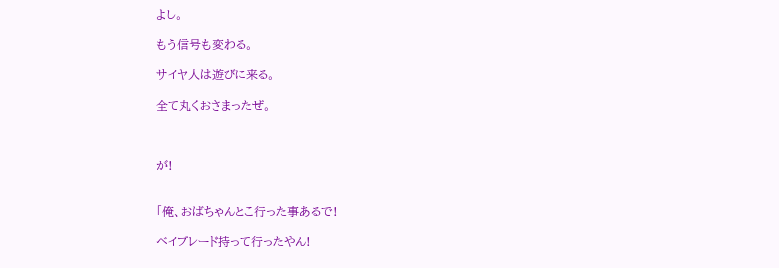よし。

もう信号も変わる。

サイヤ人は遊びに来る。

全て丸くおさまったぜ。



が!


「俺、おばちゃんとこ行った事あるで!

ベイブレード持って行ったやん!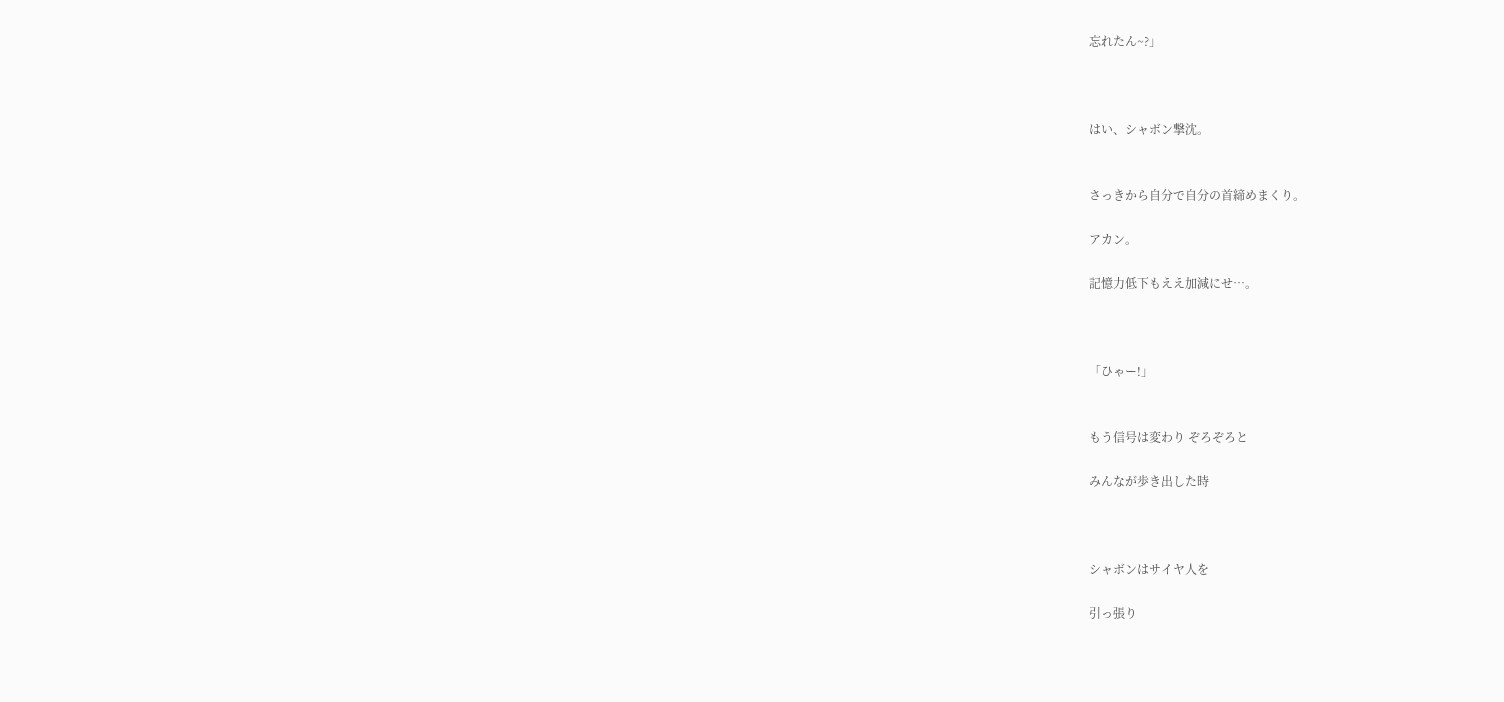忘れたん~?」



はい、シャボン撃沈。


さっきから自分で自分の首締めまくり。

アカン。

記憶力低下もええ加減にせ…。



「ひゃー!」


もう信号は変わり ぞろぞろと

みんなが歩き出した時



シャボンはサイヤ人を

引っ張り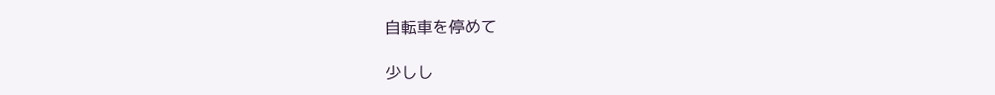自転車を停めて

少しし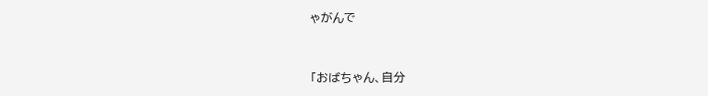ゃがんで


「おばちゃん、自分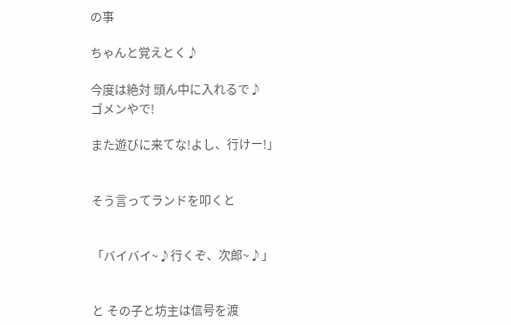の事

ちゃんと覚えとく♪

今度は絶対 頭ん中に入れるで♪
ゴメンやで!

また遊びに来てな!よし、行けー!」


そう言ってランドを叩くと


「バイバイ~♪行くぞ、次郎~♪」


と その子と坊主は信号を渡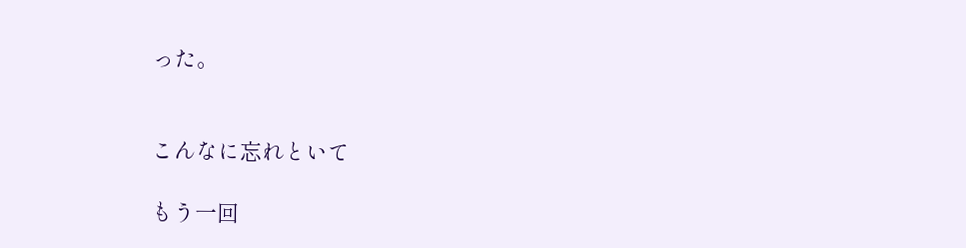った。


こんなに忘れといて

もう一回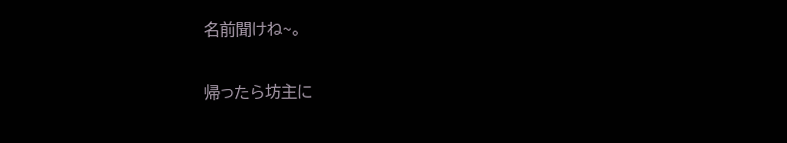名前聞けね~。


帰ったら坊主に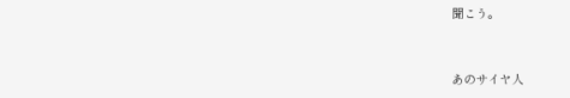聞こう。


あのサイヤ人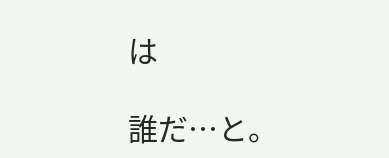は

誰だ…と。